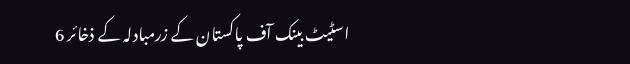اسٹیٹ بینک آف پاکستان کے زرمبادلہ کے ذخائر 6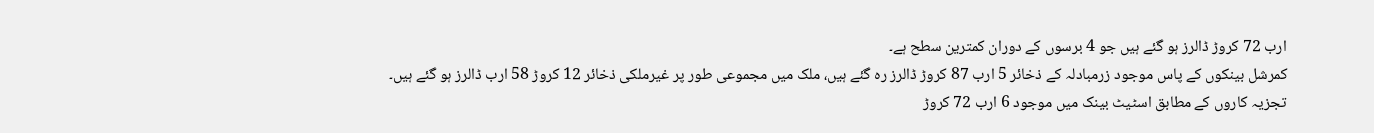ارب 72 کروڑ ڈالرز ہو گئے ہیں جو 4 برسوں کے دوران کمترین سطح ہے۔
کمرشل بینکوں کے پاس موجود زرمبادلہ کے ذخائر 5 ارب 87 کروڑ ڈالرز رہ گئے ہیں، ملک میں مجموعی طور پر غیرملکی ذخائر 12 کروڑ 58 ارب ڈالرز ہو گئے ہیں۔
تجزیہ کاروں کے مطابق اسٹیٹ بینک میں موجود 6 ارب 72 کروڑ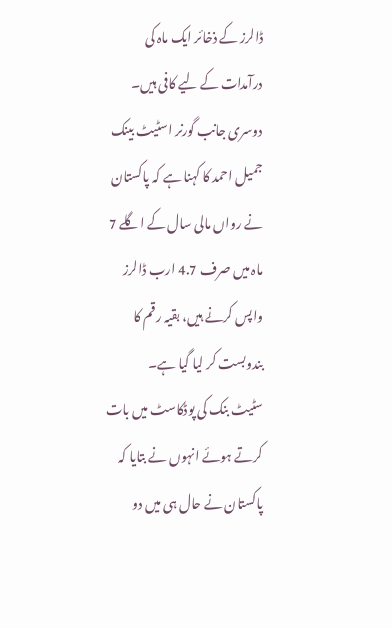ڈالرز کے ذخائر ایک ماہ کی درآمدات کے لیے کافی ہیں۔
دوسری جانب گورنر اسٹیٹ بینک جمیل احمد کا کہنا ہے کہ پاکستان نے رواں مالی سال کے اگلے 7 ماہ میں صرف 4.7 ارب ڈالرز واپس کرنے ہیں، بقیہ رقم کا بندوبست کر لیا گیا ہے۔
سٹیٹ بنک کی پوڈکاسٹ میں بات کرتے ہوئے انہوں نے بتایا کہ پاکستان نے حال ہی میں دو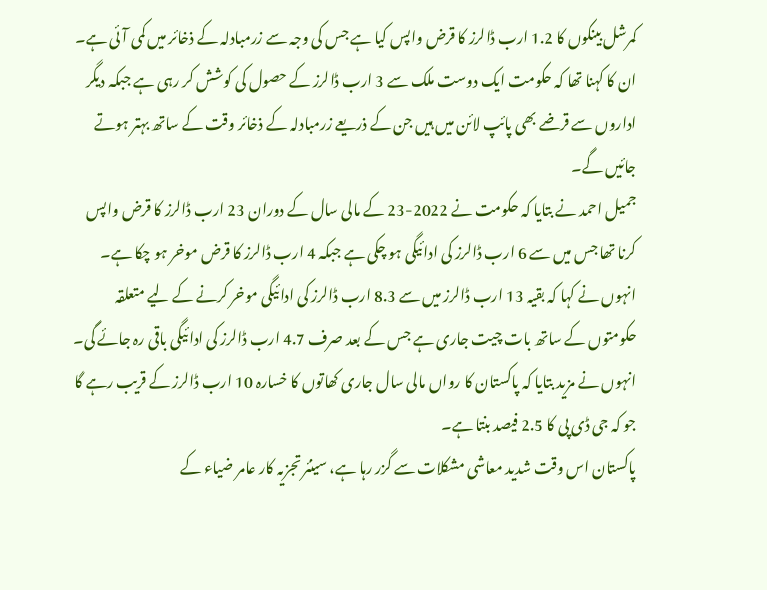کمرشل بینکوں کا 1.2 ارب ڈالرز کا قرض واپس کیا ہے جس کی وجہ سے زرمبادلہ کے ذخائر میں کمی آئی ہے۔
ان کا کہنا تھا کہ حکومت ایک دوست ملک سے 3 ارب ڈالرز کے حصول کی کوشش کر رہی ہے جبکہ دیگر اداروں سے قرضے بھی پائپ لائن میں ہیں جن کے ذریعے زرمبادلہ کے ذخائر وقت کے ساتھ بہتر ہوتے جائیں گے۔
جمیل احمد نے بتایا کہ حکومت نے 2022-23 کے مالی سال کے دوران 23 ارب ڈالرز کا قرض واپس کرنا تھا جس میں سے 6 ارب ڈالرز کی ادائیگی ہو چکی ہے جبکہ 4 ارب ڈالرز کا قرض موخر ہو چکا ہے۔
انہوں نے کہا کہ بقیہ 13 ارب ڈالرز میں سے 8.3 ارب ڈالرز کی ادائیگی موخر کرنے کے لیے متعلقہ حکومتوں کے ساتھ بات چیت جاری ہے جس کے بعد صرف 4.7 ارب ڈالرز کی ادائیگی باقی رہ جائے گی۔
انہوں نے مزید بتایا کہ پاکستان کا رواں مالی سال جاری کھاتوں کا خسارہ 10 ارب ڈالرز کے قریب رہے گا جو کہ جی ڈی پی کا 2.5 فیصد بنتا ہے۔
پاکستان اس وقت شدید معاشی مشکلات سے گزر رہا ہے، سینئر تجزیہ کار عامر ضیاء کے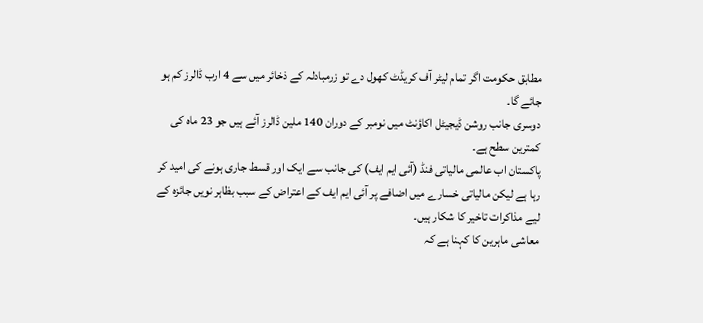مطابق حکومت اگر تمام لیٹر آف کریڈٹ کھول دے تو زرمبادلہ کے ذخائر میں سے 4 ارب ڈالرز کم ہو جائے گا۔
دوسری جانب روشن ڈیجیٹل اکاؤنٹ میں نومبر کے دوران 140 ملین ڈالرز آئے ہیں جو 23 ماہ کی کمترین سطح ہے۔
پاکستان اب عالمی مالیاتی فنڈ (آئی ایم ایف) کی جانب سے ایک اور قسط جاری ہونے کی امید کر رہا ہے لیکن مالیاتی خسارے میں اضافے پر آئی ایم ایف کے اعتراض کے سبب بظاہر نویں جائزہ کے لیے مذاکرات تاخیر کا شکار ہیں۔
معاشی ماہرین کا کہنا ہے کہ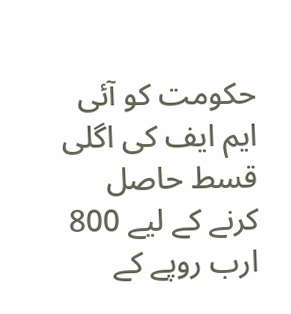حکومت کو آئی ایم ایف کی اگلی قسط حاصل کرنے کے لیے 800 ارب روپے کے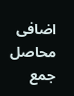اضافی محاصل جمع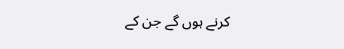کرنے ہوں گے جن کے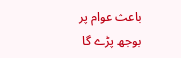باعث عوام پر بوجھ پڑے گا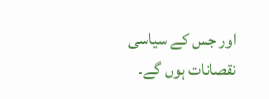اور جس کے سیاسی نقصانات ہوں گے۔